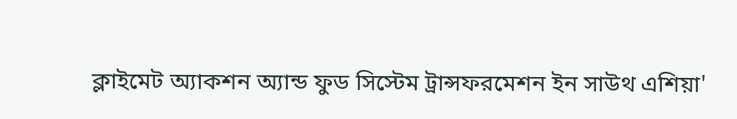ক্লাইমেট অ্যাকশন অ্যান্ড ফুড সিস্টেম ট্রান্সফরমেশন ইন সাউথ এশিয়া'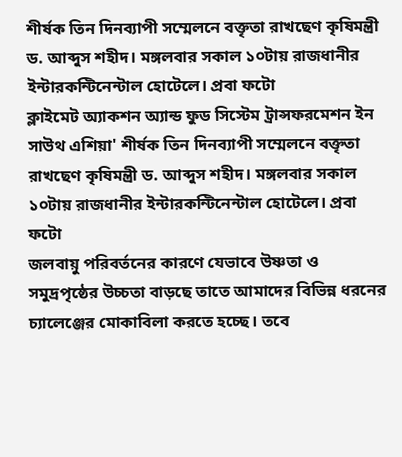শীর্ষক তিন দিনব্যাপী সম্মেলনে বক্তৃতা রাখছেণ কৃষিমন্ত্রী ড. আব্দুস শহীদ। মঙ্গলবার সকাল ১০টায় রাজধানীর ইন্টারকন্টিনেন্টাল হোটেলে। প্রবা ফটো
ক্লাইমেট অ্যাকশন অ্যান্ড ফুড সিস্টেম ট্রান্সফরমেশন ইন সাউথ এশিয়া' শীর্ষক তিন দিনব্যাপী সম্মেলনে বক্তৃতা রাখছেণ কৃষিমন্ত্রী ড. আব্দুস শহীদ। মঙ্গলবার সকাল ১০টায় রাজধানীর ইন্টারকন্টিনেন্টাল হোটেলে। প্রবা ফটো
জলবায়ু পরিবর্তনের কারণে যেভাবে উষ্ণতা ও সমুদ্রপৃষ্ঠের উচ্চতা বাড়ছে তাতে আমাদের বিভিন্ন ধরনের চ্যালেঞ্জের মোকাবিলা করতে হচ্ছে। তবে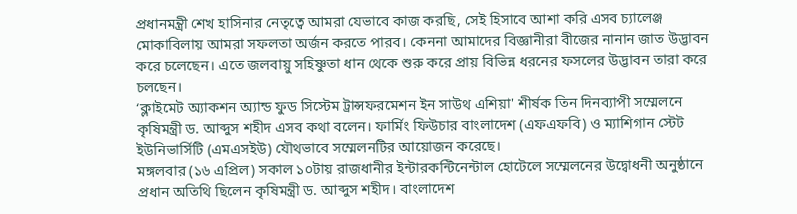প্রধানমন্ত্রী শেখ হাসিনার নেতৃত্বে আমরা যেভাবে কাজ করছি, সেই হিসাবে আশা করি এসব চ্যালেঞ্জ মোকাবিলায় আমরা সফলতা অর্জন করতে পারব। কেননা আমাদের বিজ্ঞানীরা বীজের নানান জাত উদ্ভাবন করে চলেছেন। এতে জলবায়ু সহিষ্ণুতা ধান থেকে শুরু করে প্রায় বিভিন্ন ধরনের ফসলের উদ্ভাবন তারা করে চলছেন।
‘ক্লাইমেট অ্যাকশন অ্যান্ড ফুড সিস্টেম ট্রান্সফরমেশন ইন সাউথ এশিয়া' শীর্ষক তিন দিনব্যাপী সম্মেলনে কৃষিমন্ত্রী ড. আব্দুস শহীদ এসব কথা বলেন। ফার্মিং ফিউচার বাংলাদেশ (এফএফবি) ও ম্যাশিগান স্টেট ইউনিভার্সিটি (এমএসইউ) যৌথভাবে সম্মেলনটির আয়োজন করেছে।
মঙ্গলবার (১৬ এপ্রিল) সকাল ১০টায় রাজধানীর ইন্টারকন্টিনেন্টাল হোটেলে সম্মেলনের উদ্বোধনী অনুষ্ঠানে প্রধান অতিথি ছিলেন কৃষিমন্ত্রী ড. আব্দুস শহীদ। বাংলাদেশ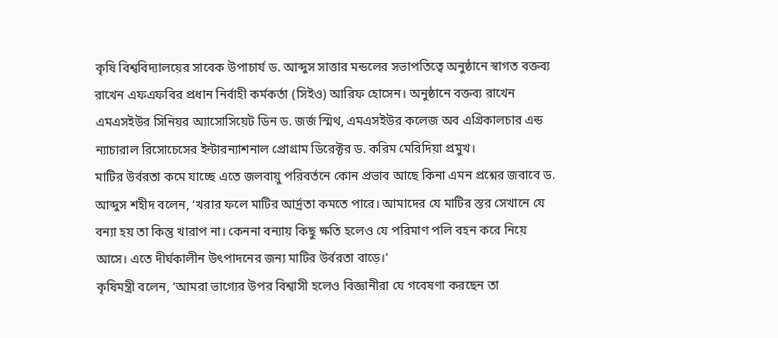কৃষি বিশ্ববিদ্যালয়ের সাবেক উপাচার্য ড. আব্দুস সাত্তার মন্ডলের সভাপতিত্বে অনুষ্ঠানে স্বাগত বক্তব্য রাখেন এফএফবির প্রধান নির্বাহী কর্মকর্তা (সিইও) আরিফ হোসেন। অনুষ্ঠানে বক্তব্য রাখেন এমএসইউর সিনিয়র অ্যাসোসিয়েট ডিন ড. জর্জ স্মিথ, এমএসইউর কলেজ অব এগ্রিকালচার এন্ড ন্যাচারাল রিসোচেসের ইন্টারন্যাশনাল প্রোগ্রাম ডিরেক্টর ড. করিম মেরিদিয়া প্রমুখ।
মাটির উর্বরতা কমে যাচ্ছে এতে জলবায়ু পরিবর্তনে কোন প্রভাব আছে কিনা এমন প্রশ্নের জবাবে ড. আব্দুস শহীদ বলেন, ‘খরার ফলে মাটির আর্দ্রতা কমতে পারে। আমাদের যে মাটির স্তর সেখানে যে বন্যা হয় তা কিন্তু খারাপ না। কেননা বন্যায় কিছু ক্ষতি হলেও যে পরিমাণ পলি বহন করে নিয়ে আসে। এতে দীর্ঘকালীন উৎপাদনের জন্য মাটির উর্বরতা বাড়ে।’
কৃষিমন্ত্রী বলেন, ‘আমরা ভাগ্যের উপর বিশ্বাসী হলেও বিজ্ঞানীরা যে গবেষণা করছেন তা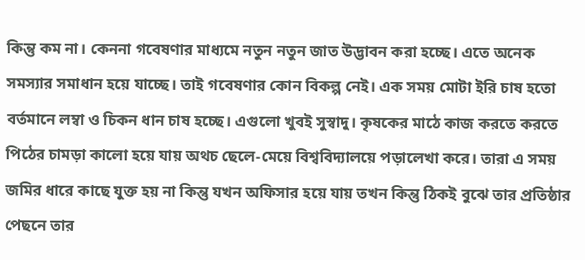কিন্তু কম না। কেননা গবেষণার মাধ্যমে নতুন নতুন জাত উদ্ভাবন করা হচ্ছে। এতে অনেক সমস্যার সমাধান হয়ে যাচ্ছে। তাই গবেষণার কোন বিকল্প নেই। এক সময় মোটা ইরি চাষ হতো বর্তমানে লম্বা ও চিকন ধান চাষ হচ্ছে। এগুলো খুবই সুস্বাদু। কৃষকের মাঠে কাজ করতে করতে পিঠের চামড়া কালো হয়ে যায় অথচ ছেলে-মেয়ে বিশ্ববিদ্যালয়ে পড়ালেখা করে। তারা এ সময় জমির ধারে কাছে যুক্ত হয় না কিন্তু যখন অফিসার হয়ে যায় তখন কিন্তু ঠিকই বুঝে তার প্রতিষ্ঠার পেছনে তার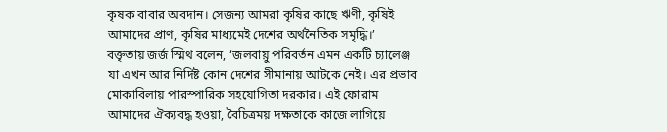কৃষক বাবার অবদান। সেজন্য আমরা কৃষির কাছে ঋণী, কৃষিই আমাদের প্রাণ, কৃষির মাধ্যমেই দেশের অর্থনৈতিক সমৃদ্ধি।’
বক্তৃতায় জর্জ স্মিথ বলেন, ‘জলবায়ু পরিবর্তন এমন একটি চ্যালেঞ্জ যা এখন আর নির্দিষ্ট কোন দেশের সীমানায় আটকে নেই। এর প্রভাব মোকাবিলায় পারস্পারিক সহযোগিতা দরকার। এই ফোরাম আমাদের ঐক্যবদ্ধ হওয়া, বৈচিত্রময় দক্ষতাকে কাজে লাগিয়ে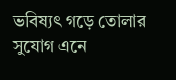ভবিষ্যৎ গড়ে তোলার সুযোগ এনে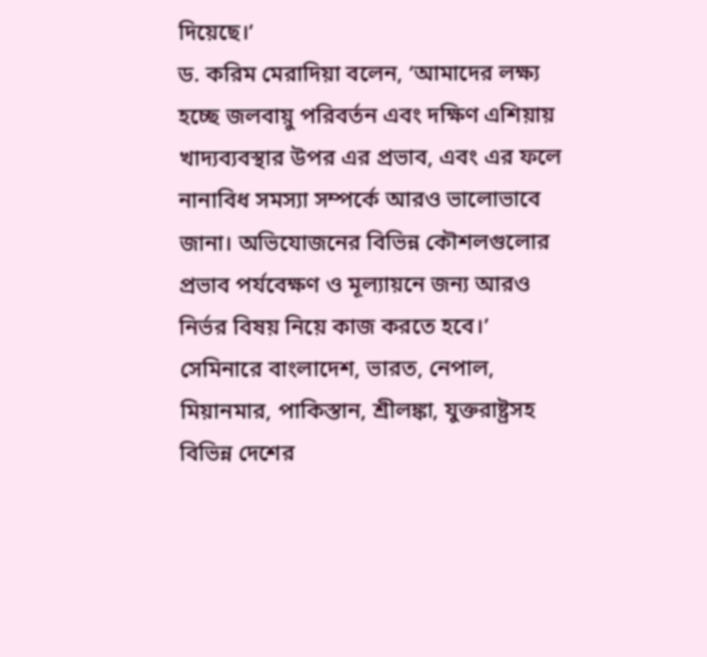দিয়েছে।’
ড. করিম মেরাদিয়া বলেন, ‘আমাদের লক্ষ্য হচ্ছে জলবায়ু পরিবর্তন এবং দক্ষিণ এশিয়ায় খাদ্যব্যবস্থার উপর এর প্রভাব, এবং এর ফলে নানাবিধ সমস্যা সম্পর্কে আরও ভালোভাবে জানা। অভিযোজনের বিভিন্ন কৌশলগুলোর প্রভাব পর্যবেক্ষণ ও মূল্যায়নে জন্য আরও নির্ভর বিষয় নিয়ে কাজ করতে হবে।’
সেমিনারে বাংলাদেশ, ভারত, নেপাল, মিয়ানমার, পাকিস্তান, শ্রীলঙ্কা, যুক্তরাষ্ট্রসহ বিভিন্ন দেশের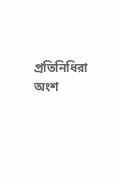প্রতিনিধিরা অংশ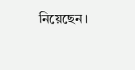নিয়েছেন।